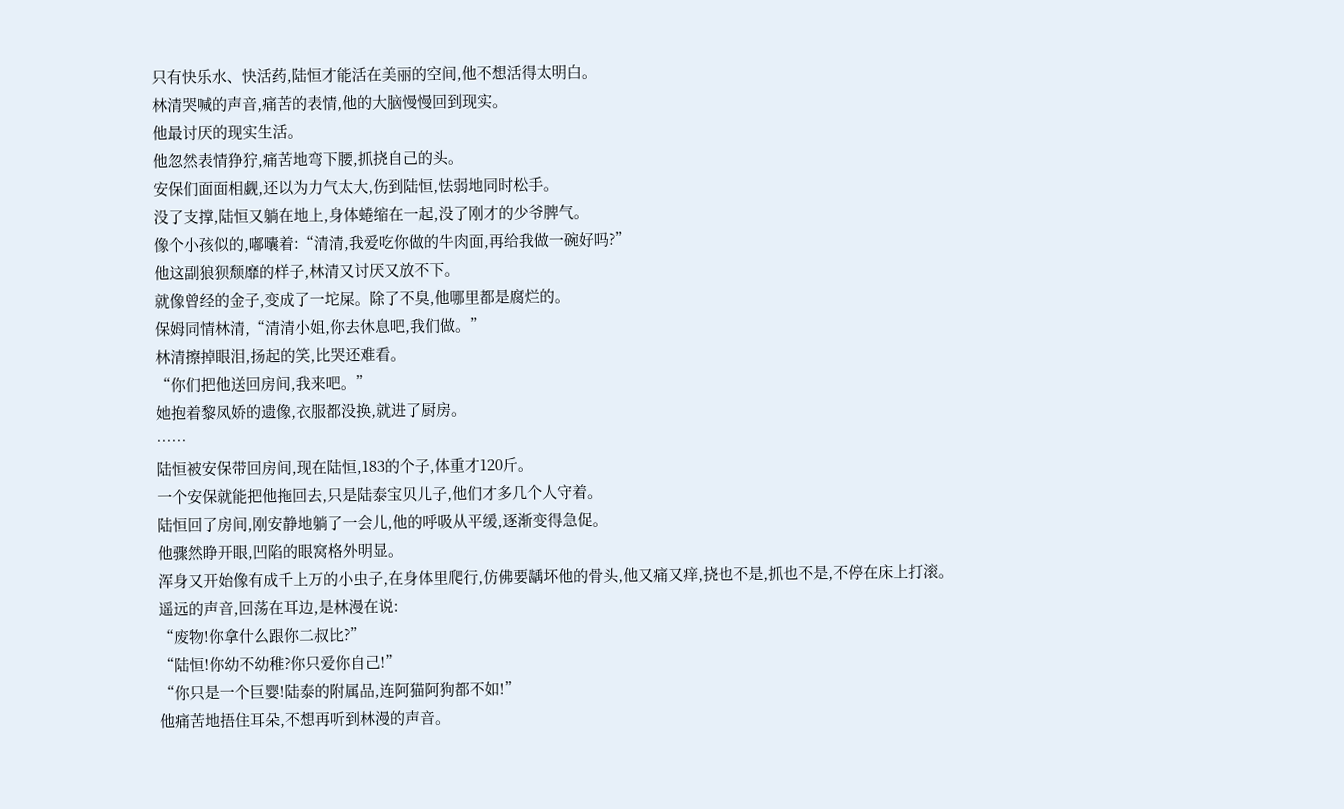只有快乐水、快活药,陆恒才能活在美丽的空间,他不想活得太明白。
林清哭喊的声音,痛苦的表情,他的大脑慢慢回到现实。
他最讨厌的现实生活。
他忽然表情狰狞,痛苦地弯下腰,抓挠自己的头。
安保们面面相觑,还以为力气太大,伤到陆恒,怯弱地同时松手。
没了支撑,陆恒又躺在地上,身体蜷缩在一起,没了刚才的少爷脾气。
像个小孩似的,嘟囔着:“清清,我爱吃你做的牛肉面,再给我做一碗好吗?”
他这副狼狈颓靡的样子,林清又讨厌又放不下。
就像曾经的金子,变成了一坨屎。除了不臭,他哪里都是腐烂的。
保姆同情林清,“清清小姐,你去休息吧,我们做。”
林清擦掉眼泪,扬起的笑,比哭还难看。
“你们把他送回房间,我来吧。”
她抱着黎凤娇的遗像,衣服都没换,就进了厨房。
……
陆恒被安保带回房间,现在陆恒,183的个子,体重才120斤。
一个安保就能把他拖回去,只是陆泰宝贝儿子,他们才多几个人守着。
陆恒回了房间,刚安静地躺了一会儿,他的呼吸从平缓,逐渐变得急促。
他骤然睁开眼,凹陷的眼窝格外明显。
浑身又开始像有成千上万的小虫子,在身体里爬行,仿佛要龋坏他的骨头,他又痛又痒,挠也不是,抓也不是,不停在床上打滚。
遥远的声音,回荡在耳边,是林漫在说:
“废物!你拿什么跟你二叔比?”
“陆恒!你幼不幼稚?你只爱你自己!”
“你只是一个巨婴!陆泰的附属品,连阿猫阿狗都不如!”
他痛苦地捂住耳朵,不想再听到林漫的声音。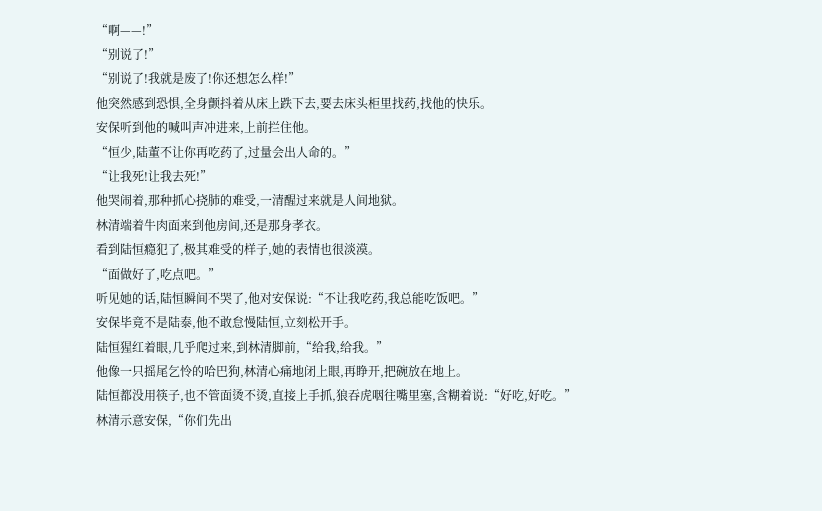“啊——!”
“别说了!”
“别说了!我就是废了!你还想怎么样!”
他突然感到恐惧,全身颤抖着从床上跌下去,要去床头柜里找药,找他的快乐。
安保听到他的喊叫声冲进来,上前拦住他。
“恒少,陆董不让你再吃药了,过量会出人命的。”
“让我死!让我去死!”
他哭闹着,那种抓心挠肺的难受,一清醒过来就是人间地狱。
林清端着牛肉面来到他房间,还是那身孝衣。
看到陆恒瘾犯了,极其难受的样子,她的表情也很淡漠。
“面做好了,吃点吧。”
听见她的话,陆恒瞬间不哭了,他对安保说:“不让我吃药,我总能吃饭吧。”
安保毕竟不是陆泰,他不敢怠慢陆恒,立刻松开手。
陆恒猩红着眼,几乎爬过来,到林清脚前,“给我,给我。”
他像一只摇尾乞怜的哈巴狗,林清心痛地闭上眼,再睁开,把碗放在地上。
陆恒都没用筷子,也不管面烫不烫,直接上手抓,狼吞虎咽往嘴里塞,含糊着说:“好吃,好吃。”
林清示意安保,“你们先出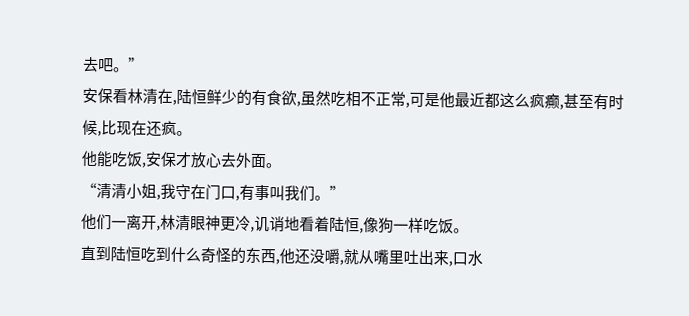去吧。”
安保看林清在,陆恒鲜少的有食欲,虽然吃相不正常,可是他最近都这么疯癫,甚至有时候,比现在还疯。
他能吃饭,安保才放心去外面。
“清清小姐,我守在门口,有事叫我们。”
他们一离开,林清眼神更冷,讥诮地看着陆恒,像狗一样吃饭。
直到陆恒吃到什么奇怪的东西,他还没嚼,就从嘴里吐出来,口水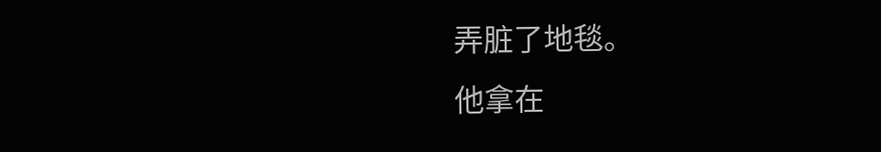弄脏了地毯。
他拿在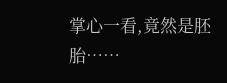掌心一看,竟然是胚胎……